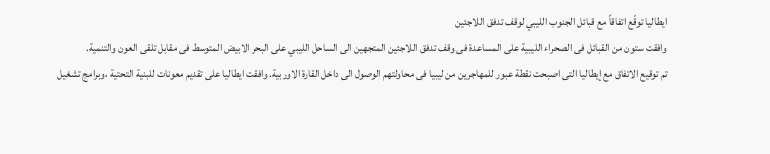ايطاليا توقّع اتفاقاً مع قبائل الجنوب الليبي لوقف تدفق اللاجئين
وافقت ستون من القبائل فى الصحراء الليبية على المساعدة فى وقف تدفق اللاجئين المتجهين الى الساحل الليبي على البحر الابيض المتوسط فى مقابل تلقى العون والتنمية.
تم توقيع الاتفاق مع إيطاليا التى اصبحت نقطة عبور للمهاجرين من ليبيا فى محاولتهم الوصول الى داخل القارة الاوربية. وافقت ايطاليا على تقديم معونات للبنية التحتية ،وبرامج تشغيل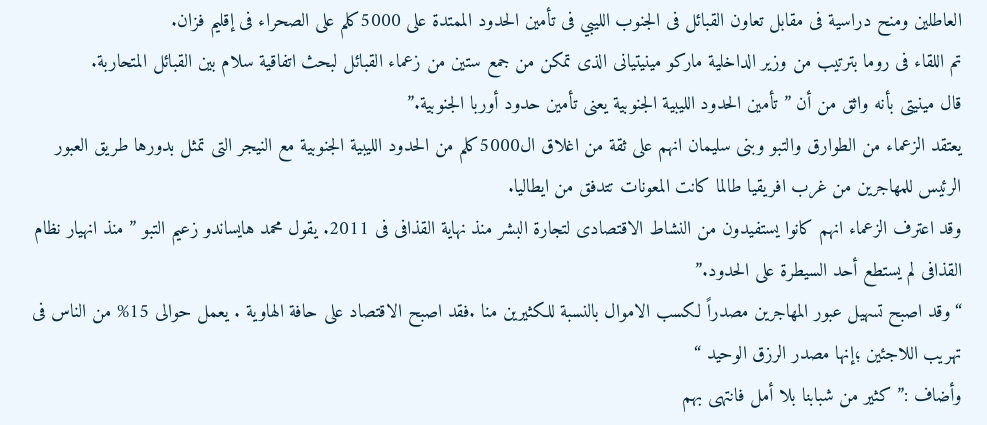العاطلين ومنح دراسية فى مقابل تعاون القبائل فى الجنوب الليبي فى تأمين الحدود الممتدة على 5000كلم على الصحراء فى إقليم فزان.
تم اللقاء فى روما بترتيب من وزير الداخلية ماركو مينيتيانى الذى تمكن من جمع ستين من زعماء القبائل لبحث اتفاقية سلام بين القبائل المتحاربة.
قال مينيتى بأنه واثق من أن ” تأمين الحدود الليبية الجنوبية يعنى تأمين حدود أوربا الجنوبية.”
يعتقد الزعماء من الطوارق والتبو وبنى سليمان انهم على ثقة من اغلاق ال5000كلم من الحدود الليبية الجنوبية مع النيجر التى تمثل بدورها طريق العبور الرئيس للمهاجرين من غرب افريقيا طالما كانت المعونات تتدفق من ايطاليا.
وقد اعترف الزعماء انهم كانوا يستفيدون من النشاط الاقتصادى لتجارة البشر منذ نهاية القذافى فى 2011. يقول محمد هايساندو زعيم التبو ” منذ انهيار نظام القذافى لم يستطع أحد السيطرة على الحدود.”
“وقد اصبح تسهيل عبور المهاجرين مصدراً لكسب الاموال بالنسبة للكثيرين منا .فقد اصبح الاقتصاد على حافة الهاوية . يعمل حوالى 15% من الناس فى تهريب اللاجئين ؛إنها مصدر الرزق الوحيد “
وأضاف :” كثير من شبابنا بلا أمل فانتهى بهم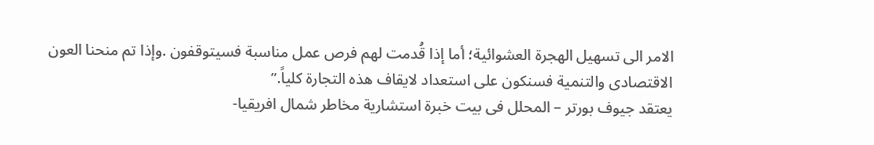الامر الى تسهيل الهجرة العشوائية؛ أما إذا قُدمت لهم فرص عمل مناسبة فسيتوقفون .وإذا تم منحنا العون الاقتصادى والتنمية فسنكون على استعداد لايقاف هذه التجارة كلياً.”
يعتقد جيوف بورتر – المحلل فى بيت خبرة استشارية مخاطر شمال افريقيا-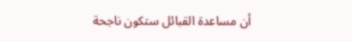أن مساعدة القبائل ستكون ناجحة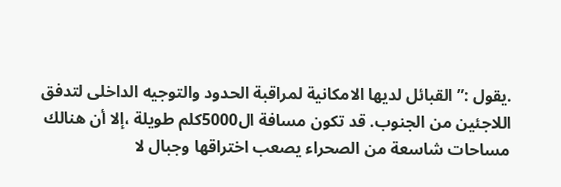.يقول :” القبائل لديها الامكانية لمراقبة الحدود والتوجيه الداخلى لتدفق اللاجئين من الجنوب. قد تكون مسافة ال5000كلم طويلة ،إلا أن هنالك مساحات شاسعة من الصحراء يصعب اختراقها وجبال لا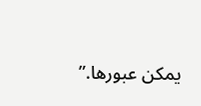يمكن عبورها.”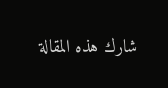شارك هذه المقالة